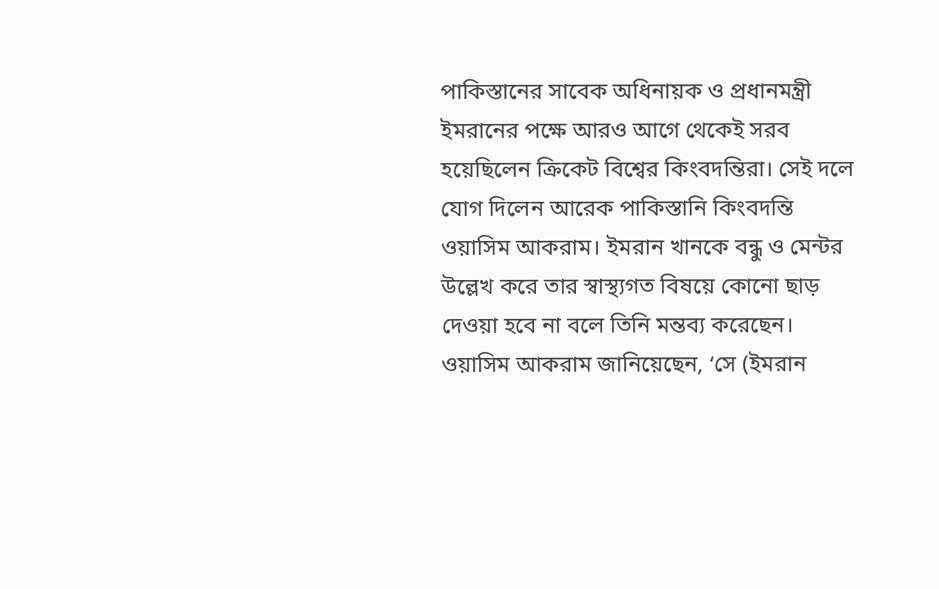পাকিস্তানের সাবেক অধিনায়ক ও প্রধানমন্ত্রী ইমরানের পক্ষে আরও আগে থেকেই সরব হয়েছিলেন ক্রিকেট বিশ্বের কিংবদন্তিরা। সেই দলে যোগ দিলেন আরেক পাকিস্তানি কিংবদন্তি ওয়াসিম আকরাম। ইমরান খানকে বন্ধু ও মেন্টর উল্লেখ করে তার স্বাস্থ্যগত বিষয়ে কোনো ছাড় দেওয়া হবে না বলে তিনি মন্তব্য করেছেন।
ওয়াসিম আকরাম জানিয়েছেন, ‘সে (ইমরান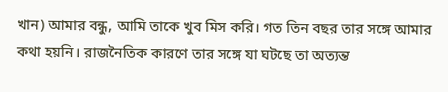খান) আমার বন্ধু, আমি তাকে খুব মিস করি। গত তিন বছর তার সঙ্গে আমার কথা হয়নি। রাজনৈতিক কারণে তার সঙ্গে যা ঘটছে তা অত্যন্ত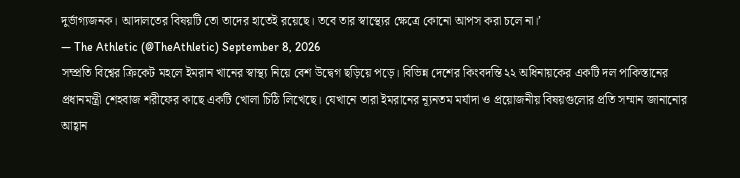দুর্ভাগ্যজনক। আদালতের বিষয়টি তো তাদের হাতেই রয়েছে। তবে তার স্বাস্থ্যের ক্ষেত্রে কোনো আপস করা চলে না।’
— The Athletic (@TheAthletic) September 8, 2026
সম্প্রতি বিশ্বের ক্রিকেট মহলে ইমরান খানের স্বাস্থ্য নিয়ে বেশ উদ্বেগ ছড়িয়ে পড়ে। বিভিন্ন দেশের কিংবদন্তি ২২ অধিনায়কের একটি দল পাকিস্তানের প্রধানমন্ত্রী শেহবাজ শরীফের কাছে একটি খোলা চিঠি লিখেছে। যেখানে তারা ইমরানের ন্যূনতম মর্যাদা ও প্রয়োজনীয় বিষয়গুলোর প্রতি সম্মান জানানোর আহ্বান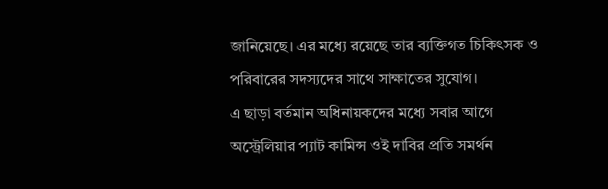জানিয়েছে। এর মধ্যে রয়েছে তার ব্যক্তিগত চিকিৎসক ও পরিবারের সদস্যদের সাথে সাক্ষাতের সুযোগ।
এ ছাড়া বর্তমান অধিনায়কদের মধ্যে সবার আগে অস্ট্রেলিয়ার প্যাট কামিন্স ওই দাবির প্রতি সমর্থন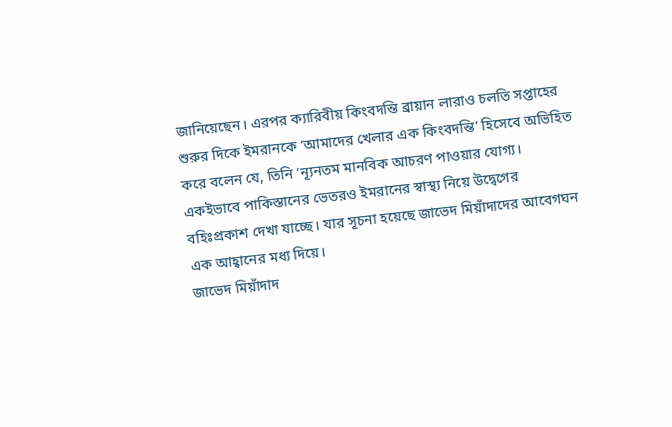জানিয়েছেন। এরপর ক্যারিবীয় কিংবদন্তি ব্রায়ান লারাও চলতি সপ্তাহের শুরুর দিকে ইমরানকে ‘আমাদের খেলার এক কিংবদন্তি’ হিসেবে অভিহিত করে বলেন যে, তিনি ‘ন্যূনতম মানবিক আচরণ পাওয়ার যোগ্য। একইভাবে পাকিস্তানের ভেতরও ইমরানের স্বাস্থ্য নিয়ে উদ্বেগের বহিঃপ্রকাশ দেখা যাচ্ছে। যার সূচনা হয়েছে জাভেদ মিয়াঁদাদের আবেগঘন এক আহ্বানের মধ্য দিয়ে।
জাভেদ মিয়াঁদাদ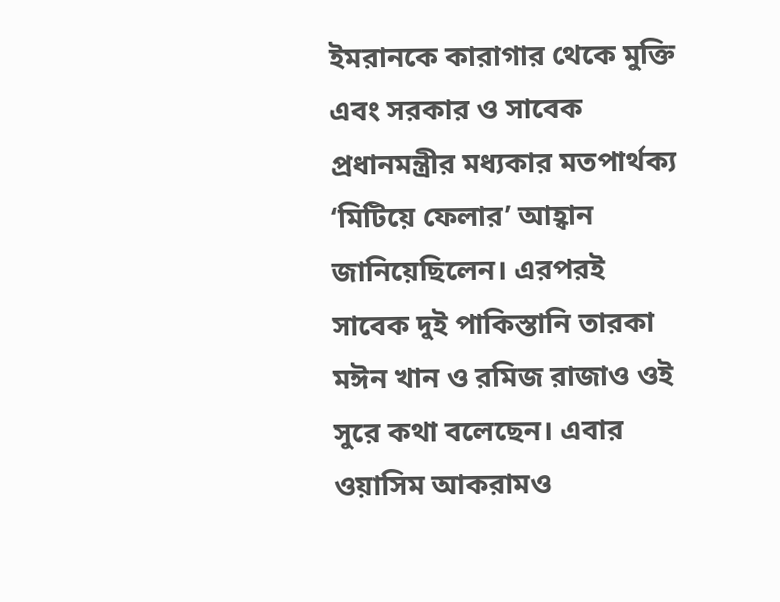ইমরানকে কারাগার থেকে মুক্তি এবং সরকার ও সাবেক প্রধানমন্ত্রীর মধ্যকার মতপার্থক্য ‘মিটিয়ে ফেলার’ আহ্বান জানিয়েছিলেন। এরপরই সাবেক দুই পাকিস্তানি তারকা মঈন খান ও রমিজ রাজাও ওই সুরে কথা বলেছেন। এবার ওয়াসিম আকরামও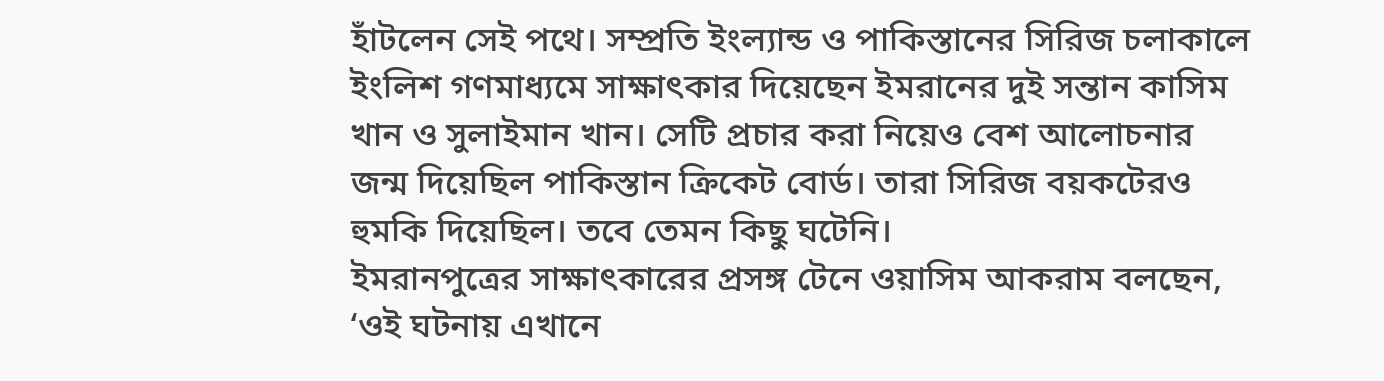হাঁটলেন সেই পথে। সম্প্রতি ইংল্যান্ড ও পাকিস্তানের সিরিজ চলাকালে ইংলিশ গণমাধ্যমে সাক্ষাৎকার দিয়েছেন ইমরানের দুই সন্তান কাসিম খান ও সুলাইমান খান। সেটি প্রচার করা নিয়েও বেশ আলোচনার জন্ম দিয়েছিল পাকিস্তান ক্রিকেট বোর্ড। তারা সিরিজ বয়কটেরও হুমকি দিয়েছিল। তবে তেমন কিছু ঘটেনি।
ইমরানপুত্রের সাক্ষাৎকারের প্রসঙ্গ টেনে ওয়াসিম আকরাম বলছেন, ‘ওই ঘটনায় এখানে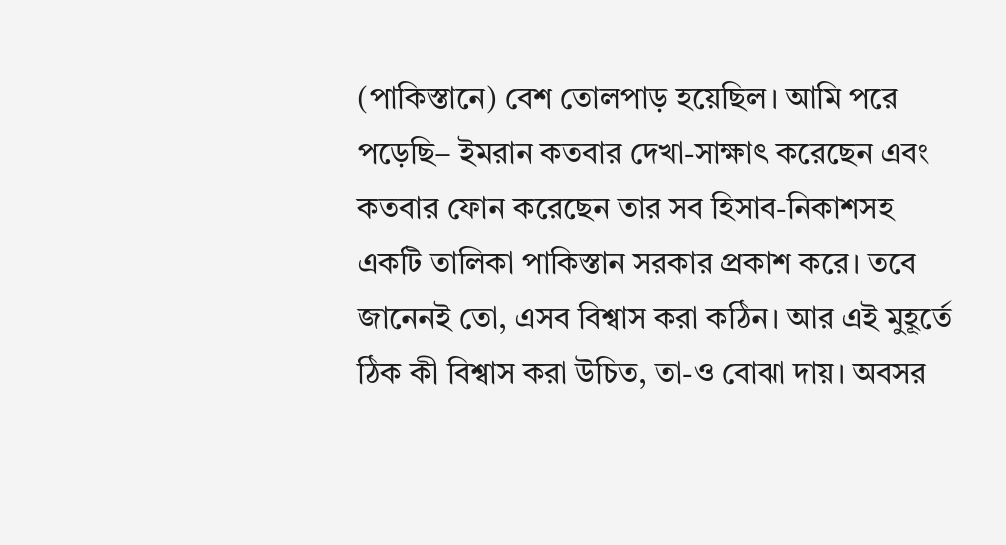(পাকিস্তানে) বেশ তোলপাড় হয়েছিল। আমি পরে পড়েছি– ইমরান কতবার দেখা-সাক্ষাৎ করেছেন এবং কতবার ফোন করেছেন তার সব হিসাব-নিকাশসহ একটি তালিকা পাকিস্তান সরকার প্রকাশ করে। তবে জানেনই তো, এসব বিশ্বাস করা কঠিন। আর এই মুহূর্তে ঠিক কী বিশ্বাস করা উচিত, তা-ও বোঝা দায়। অবসর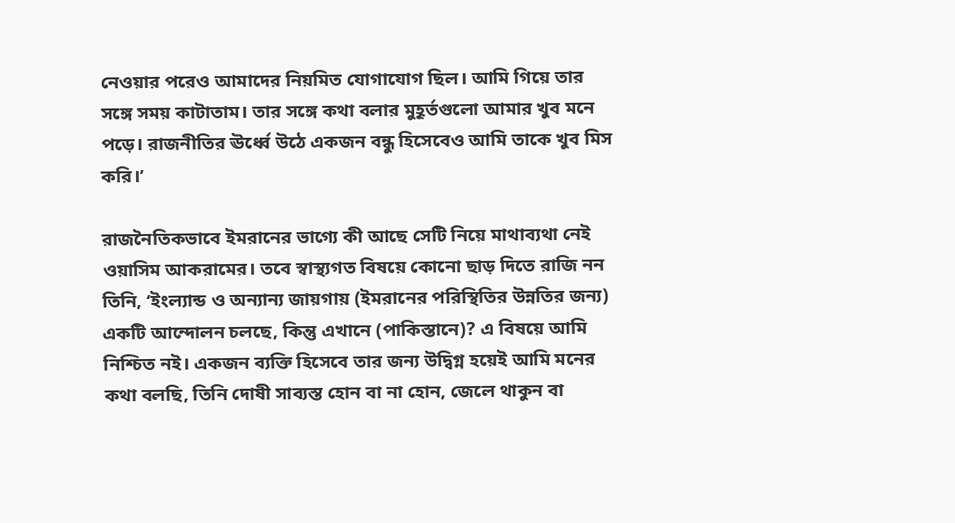নেওয়ার পরেও আমাদের নিয়মিত যোগাযোগ ছিল। আমি গিয়ে তার সঙ্গে সময় কাটাতাম। তার সঙ্গে কথা বলার মুহূর্তগুলো আমার খুব মনে পড়ে। রাজনীতির ঊর্ধ্বে উঠে একজন বন্ধু হিসেবেও আমি তাকে খুব মিস করি।’

রাজনৈতিকভাবে ইমরানের ভাগ্যে কী আছে সেটি নিয়ে মাথাব্যথা নেই ওয়াসিম আকরামের। তবে স্বাস্থ্যগত বিষয়ে কোনো ছাড় দিতে রাজি নন তিনি, ‘ইংল্যান্ড ও অন্যান্য জায়গায় (ইমরানের পরিস্থিতির উন্নতির জন্য) একটি আন্দোলন চলছে, কিন্তু এখানে (পাকিস্তানে)? এ বিষয়ে আমি নিশ্চিত নই। একজন ব্যক্তি হিসেবে তার জন্য উদ্বিগ্ন হয়েই আমি মনের কথা বলছি, তিনি দোষী সাব্যস্ত হোন বা না হোন, জেলে থাকুন বা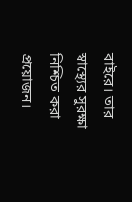বাইরে। তার স্বাস্থ্যের সুরক্ষা নিশ্চিত করা প্রয়োজন।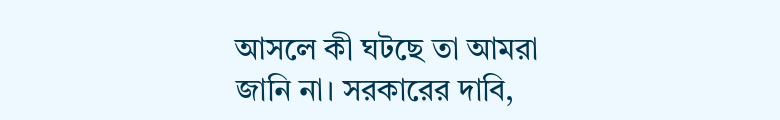আসলে কী ঘটছে তা আমরা জানি না। সরকারের দাবি,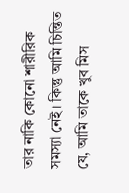তার নাকি কোনো শারীরিক সমস্যা নেই। কিন্তু আমি চিন্তিত যে, আমি তাকে খুব মিস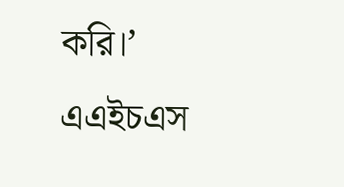করি।’
এএইচএস